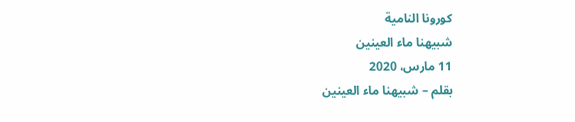كورونا النامية
شبيهنا ماء العينين
11 مارس، 2020
بقلم – شبيهنا ماء العينين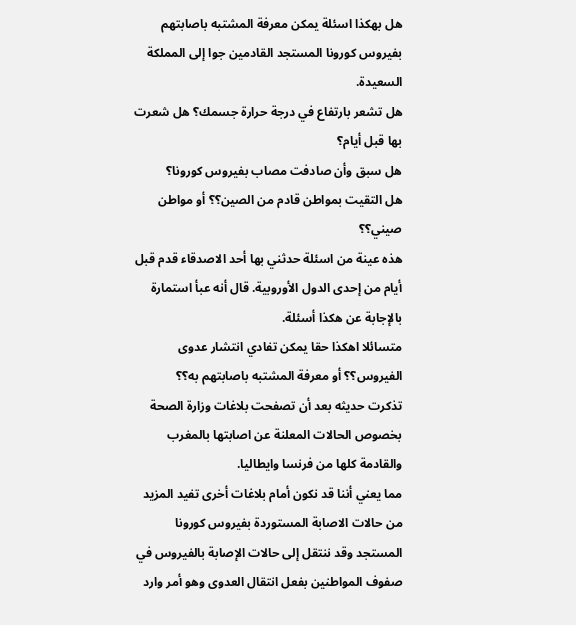هل بهكذا اسئلة يمكن معرفة المشتبه باصابتهم بفيروس كورونا المستجد القادمين جوا إلى المملكة السعيدة.
هل تشعر بارتفاع في درجة حرارة جسمك؟ هل شعرت بها قبل أيام؟
هل سبق وأن صادفت مصاب بفيروس كورونا؟
هل التقيت بمواطن قادم من الصين؟؟ أو مواطن صيني؟؟
هذه عينة من اسئلة حدثني بها أحد الاصدقاء قدم قبل أيام من إحدى الدول الأوروبية. قال أنه عبأ استمارة بالإجابة عن هكذا أسئلة.
متسائلا اهكذا حقا يمكن تفادي انتشار عدوى الفيروس؟؟ أو معرفة المشتبه باصابتهم به؟؟
تذكرت حديثه بعد أن تصفحت بلاغات وزارة الصحة بخصوص الحالات المعلنة عن اصابتها بالمغرب والقادمة كلها من فرنسا وايطاليا.
مما يعني أننا قد نكون أمام بلاغات أخرى تفيد المزيد من حالات الاصابة المستوردة بفيروس كورونا المستجد وقد ننتقل إلى حالات الإصابة بالفيروس في صفوف المواطنين بفعل انتقال العدوى وهو أمر وارد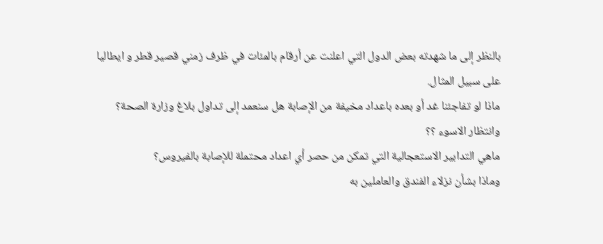بالنظر إلى ما شهدته بعض الدول التي اعلنت عن أرقام بالمئات في ظرف زمني قصير قطر و ايطاليا على سبيل المثال.
ماذا لو تفاجئنا غد أو بعده باعداد مخيفة من الإصابة هل سنعمد إلى تداول بلاغ وزارة الصحة؟ وانتظار الاسوء ؟؟
ماهي التدابير الاستعجالية التي تمكن من حصر أي اعداد محتملة للإصابة بالفيروس؟
وماذا بشأن نزلاء الفندق والعاملين به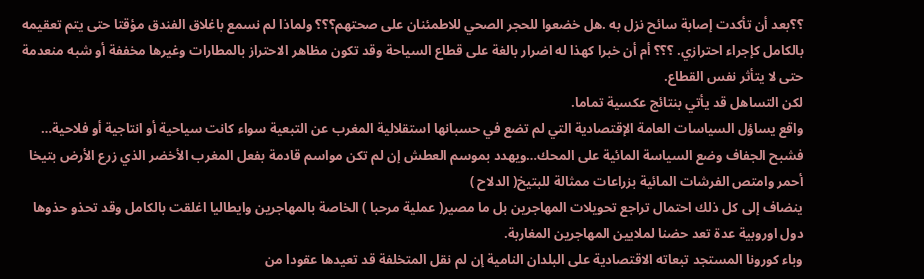؟؟بعد أن تأكدت إصابة سائح نزل به .هل خضعوا للحجر الصحي للاطمئنان على صحتهم؟؟؟ ولماذا لم نسمع باغلاق الفندق مؤقتا حتى يتم تعقيمه بالكامل كإجراء احترازي. ؟؟؟ أم أن خبرا كهذا له اضرار بالغة على قطاع السياحة وقد تكون مظاهر الاحتراز بالمطارات وغيرها مخففة أو شبه منعدمة حتى لا يتأثر نفس القطاع.
لكن التساهل قد يأتي بنتائج عكسية تماما.
واقع يساؤل السياسات العامة الإقتصادية التي لم تضع في حسبانها استقلالية المغرب عن التبعية سواء كانت سياحية أو انتاجية أو فلاحية…
فشبح الجفاف وضع السياسة المائية على المحك…ويهدد بموسم العطش إن لم تكن مواسم قادمة بفعل المغرب الأخضر الذي زرع الأرض بتيخا أحمر وامتص الفرشات المائية بزراعات ممثالة للبتيخ( الدلاح )
ينضاف إلى كل ذلك احتمال تراجع تحويلات المهاجرين بل ما مصير( عملية مرحبا ) الخاصة بالمهاجرين وايطاليا اغلقت بالكامل وقد تحذو حذوها دول اوروبية عدة تعد حضنا لملايين المهاجرين المغاربة.
وباء كورونا المستجد تبعاته الاقتصادية على البلدان النامية إن لم نقل المتخلفة قد تعيدها عقودا من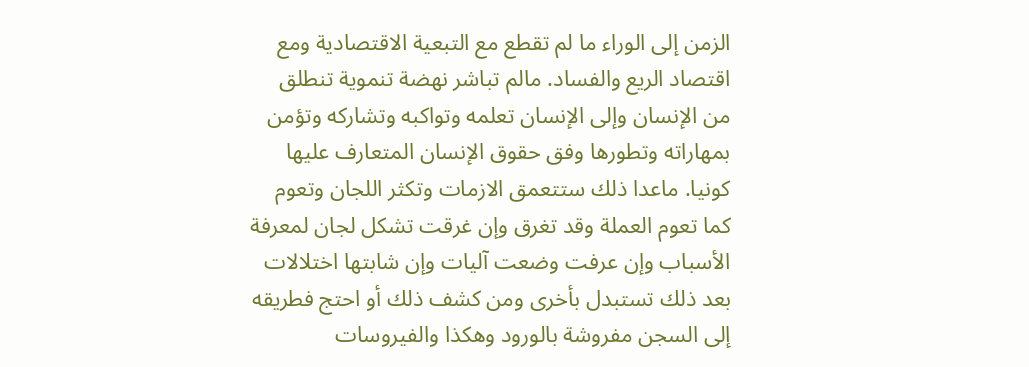الزمن إلى الوراء ما لم تقطع مع التبعية الاقتصادية ومع اقتصاد الريع والفساد. مالم تباشر نهضة تنموية تنطلق من الإنسان وإلى الإنسان تعلمه وتواكبه وتشاركه وتؤمن بمهاراته وتطورها وفق حقوق الإنسان المتعارف عليها كونيا. ماعدا ذلك ستتعمق الازمات وتكثر اللجان وتعوم كما تعوم العملة وقد تغرق وإن غرقت تشكل لجان لمعرفة الأسباب وإن عرفت وضعت آليات وإن شابتها اختلالات بعد ذلك تستبدل بأخرى ومن كشف ذلك أو احتج فطريقه إلى السجن مفروشة بالورود وهكذا والفيروسات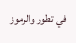في تطور والرموز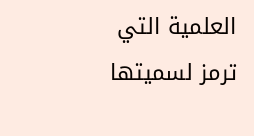العلمية التي ترمز لسميتها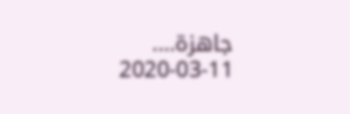جاهزة….
2020-03-11